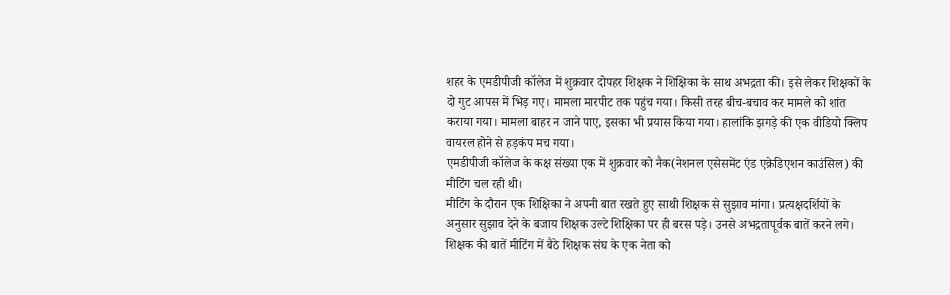शहर के एमडीपीजी कॉलेज में शुक्रवार दोपहर शिक्षक ने शिक्षिका के साथ अभद्रता की। इसे लेकर शिक्षकों के दो गुट आपस में भिड़ गए। मामला मारपीट तक पहुंच गया। किसी तरह बीच-बचाव कर मामले को शांत कराया गया। मामला बाहर न जाने पाए, इसका भी प्रयास किया गया। हालांकि झगड़े की एक वीडियो क्लिप वायरल होने से हड़कंप मच गया।
एमडीपीजी कॉलेज के कक्ष संख्या एक में शुक्रवार को नैक(नेशनल एसेसमेंट एंड एक्रेडिएशन काउंसिल) की मीटिंग चल रही थी।
मीटिंग के दौरान एक शिक्षिका ने अपनी बात रखते हुए साथी शिक्षक से सुझाव मांगा। प्रत्यक्षदर्शियों के अनुसार सुझाव देने के बजाय शिक्षक उल्टे शिक्षिका पर ही बरस पड़े। उनसे अभद्रतापूर्वक बातें करने लगे। शिक्षक की बातें मीटिंग में बैठे शिक्षक संघ के एक नेता को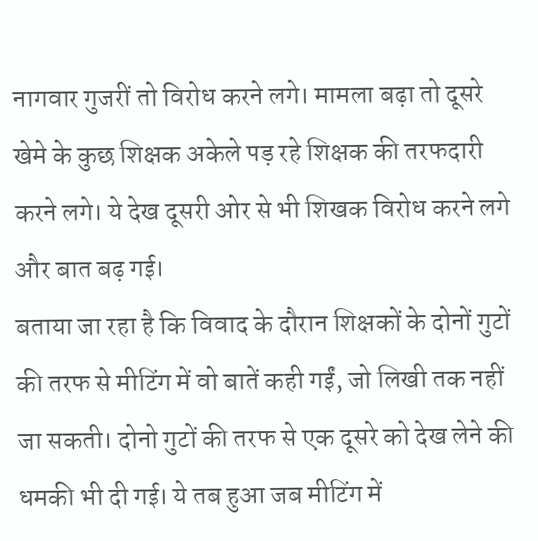नागवार गुजरीं तो विरोध करने लगे। मामला बढ़ा तो दूसरे खेमे के कुछ शिक्षक अकेले पड़ रहे शिक्षक की तरफदारी करने लगे। ये देख दूसरी ओर से भी शिखक विरोध करने लगे और बात बढ़ गई।
बताया जा रहा है कि विवाद के दौरान शिक्षकों के दोनों गुटों की तरफ से मीटिंग में वो बातें कही गईं, जो लिखी तक नहीं जा सकती। दोनो गुटों की तरफ से एक दूसरे को देख लेने की धमकी भी दी गई। ये तब हुआ जब मीटिंग में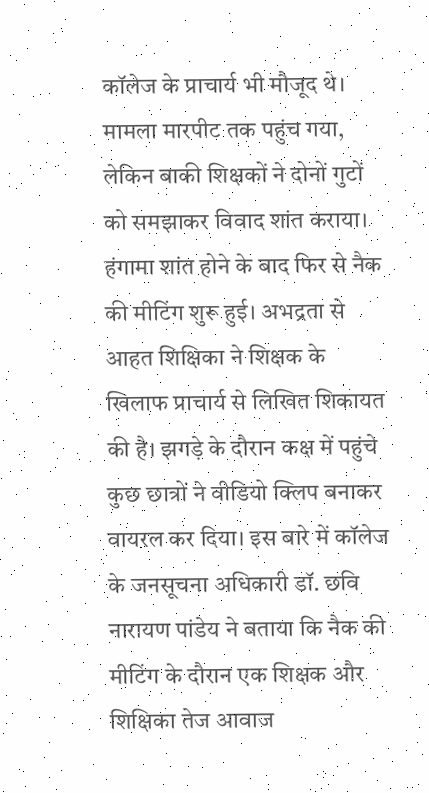कॉलेज के प्राचार्य भी मौजूद थे। मामला मारपीट तक पहुंच गया, लेकिन बाकी शिक्षकों ने दोनों गुटों को समझाकर विवाद शांत कराया। हंगामा शांत होने के बाद फिर से नैक की मीटिंग शुरू हुई। अभद्रता से आहत शिक्षिका ने शिक्षक के खिलाफ प्राचार्य से लिखित शिकायत की है। झगड़े के दौरान कक्ष में पहुंचे कुछ छात्रों ने वीडियो क्लिप बनाकर वायरल कर दिया। इस बारे में कॉलेज के जनसूचना अधिकारी डॉ. छवि नारायण पांडेय ने बताया कि नैक की मीटिंग के दौरान एक शिक्षक और शिक्षिका तेज आवाज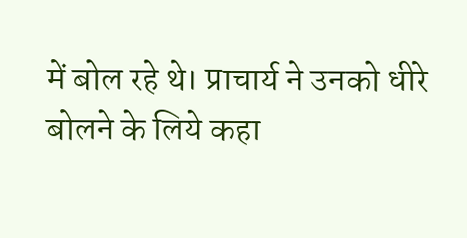में बोल रहे थे। प्राचार्य ने उनको धीरे बोलने के लिये कहा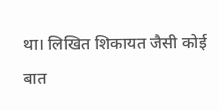था। लिखित शिकायत जैसी कोई बात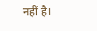नहीं है।